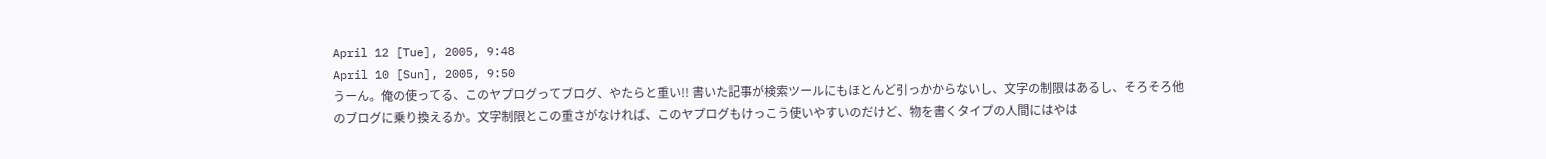April 12 [Tue], 2005, 9:48
April 10 [Sun], 2005, 9:50
うーん。俺の使ってる、このヤプログってブログ、やたらと重い!! 書いた記事が検索ツールにもほとんど引っかからないし、文字の制限はあるし、そろそろ他のブログに乗り換えるか。文字制限とこの重さがなければ、このヤプログもけっこう使いやすいのだけど、物を書くタイプの人間にはやは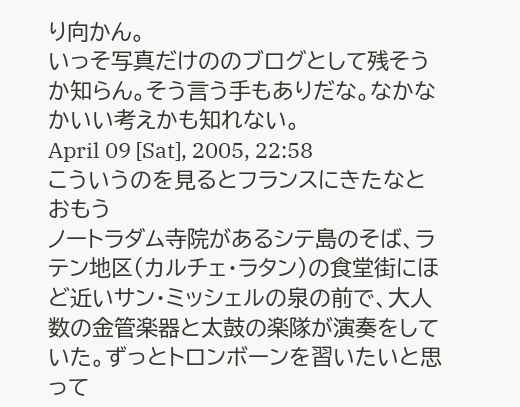り向かん。
いっそ写真だけののブログとして残そうか知らん。そう言う手もありだな。なかなかいい考えかも知れない。
April 09 [Sat], 2005, 22:58
こういうのを見るとフランスにきたなとおもう
ノートラダム寺院があるシテ島のそば、ラテン地区(カルチェ・ラタン)の食堂街にほど近いサン・ミッシェルの泉の前で、大人数の金管楽器と太鼓の楽隊が演奏をしていた。ずっとトロンボーンを習いたいと思って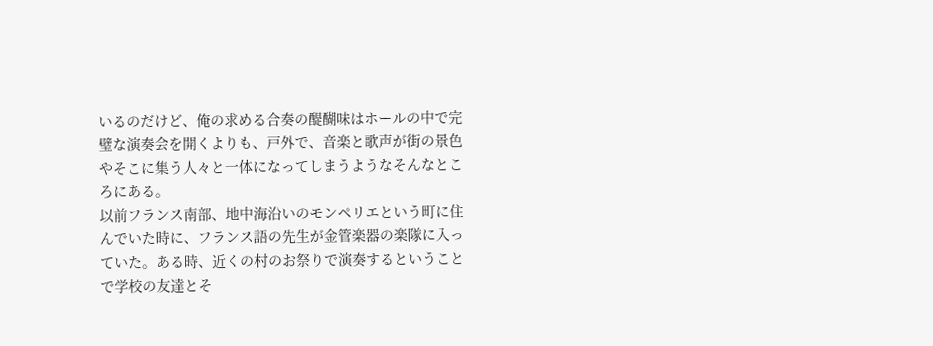いるのだけど、俺の求める合奏の醍醐味はホールの中で完璧な演奏会を開くよりも、戸外で、音楽と歌声が街の景色やそこに集う人々と一体になってしまうようなそんなところにある。
以前フランス南部、地中海沿いのモンペリエという町に住んでいた時に、フランス語の先生が金管楽器の楽隊に入っていた。ある時、近くの村のお祭りで演奏するということで学校の友達とそ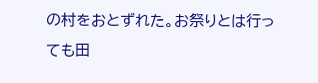の村をおとずれた。お祭りとは行っても田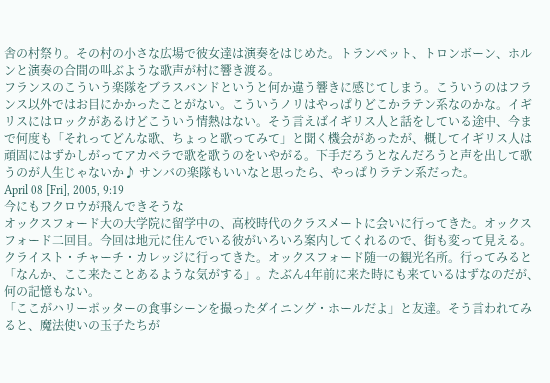舎の村祭り。その村の小さな広場で彼女達は演奏をはじめた。トランペット、トロンボーン、ホルンと演奏の合間の叫ぶような歌声が村に響き渡る。
フランスのこういう楽隊をブラスバンドというと何か違う響きに感じてしまう。こういうのはフランス以外ではお目にかかったことがない。こういうノリはやっぱりどこかラテン系なのかな。イギリスにはロックがあるけどこういう情熱はない。そう言えばイギリス人と話をしている途中、今まで何度も「それってどんな歌、ちょっと歌ってみて」と聞く機会があったが、概してイギリス人は頑固にはずかしがってアカペラで歌を歌うのをいやがる。下手だろうとなんだろうと声を出して歌うのが人生じゃないか♪ サンバの楽隊もいいなと思ったら、やっぱりラテン系だった。
April 08 [Fri], 2005, 9:19
今にもフクロウが飛んできそうな
オックスフォード大の大学院に留学中の、高校時代のクラスメートに会いに行ってきた。オックスフォード二回目。今回は地元に住んでいる彼がいろいろ案内してくれるので、街も変って見える。
クライスト・チャーチ・カレッジに行ってきた。オックスフォード随一の観光名所。行ってみると「なんか、ここ来たことあるような気がする」。たぶん4年前に来た時にも来ているはずなのだが、何の記憶もない。
「ここがハリーポッターの食事シーンを撮ったダイニング・ホールだよ」と友達。そう言われてみると、魔法使いの玉子たちが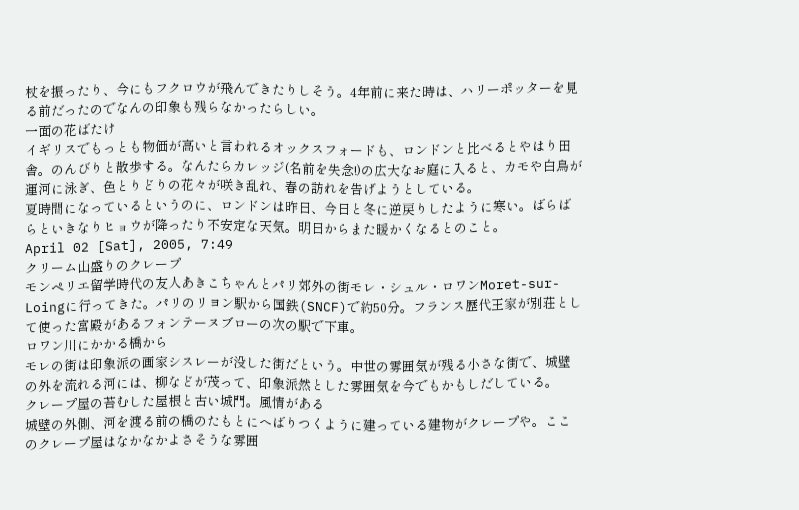杖を振ったり、今にもフクロウが飛んできたりしそう。4年前に来た時は、ハリーポッターを見る前だったのでなんの印象も残らなかったらしい。
一面の花ばたけ
イギリスでもっとも物価が高いと言われるオックスフォードも、ロンドンと比べるとやはり田舎。のんびりと散歩する。なんたらカレッジ(名前を失念!)の広大なお庭に入ると、カモや白鳥が運河に泳ぎ、色とりどりの花々が咲き乱れ、春の訪れを告げようとしている。
夏時間になっているというのに、ロンドンは昨日、今日と冬に逆戻りしたように寒い。ばらばらといきなりヒョウが降ったり不安定な天気。明日からまた暖かくなるとのこと。
April 02 [Sat], 2005, 7:49
クリーム山盛りのクレープ
モンペリエ留学時代の友人あきこちゃんとパリ郊外の街モレ・シュル・ロワンMoret-sur-Loingに行ってきた。パリのリヨン駅から国鉄(SNCF)で約50分。フランス歴代王家が別荘として使った宮殿があるフォンテーヌブローの次の駅で下車。
ロワン川にかかる橋から
モレの街は印象派の画家シスレーが没した街だという。中世の雰囲気が残る小さな街で、城壁の外を流れる河には、柳などが茂って、印象派然とした雰囲気を今でもかもしだしている。
クレープ屋の苔むした屋根と古い城門。風情がある
城壁の外側、河を渡る前の橋のたもとにへばりつくように建っている建物がクレープや。ここのクレープ屋はなかなかよさそうな雰囲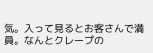気。入って見るとお客さんで満員。なんとクレープの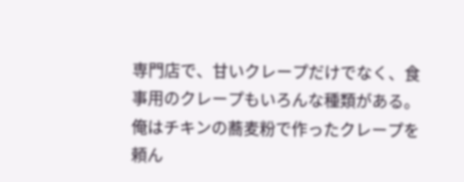専門店で、甘いクレープだけでなく、食事用のクレープもいろんな種類がある。俺はチキンの蕎麦粉で作ったクレープを頼ん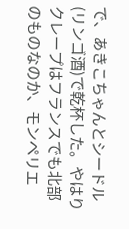で、あきこちゃんとシードル(リンゴ酒)で乾杯した。やはりクレープはフランスでも北部のものなのか、モンペリエ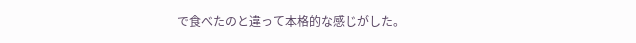で食べたのと違って本格的な感じがした。